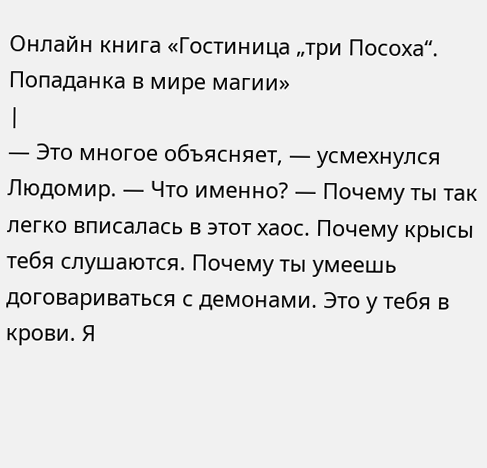Онлайн книга «Гостиница „три Посоха“. Попаданка в мире магии»
|
— Это многое объясняет, — усмехнулся Людомир. — Что именно? — Почему ты так легко вписалась в этот хаос. Почему крысы тебя слушаются. Почему ты умеешь договариваться с демонами. Это у тебя в крови. Я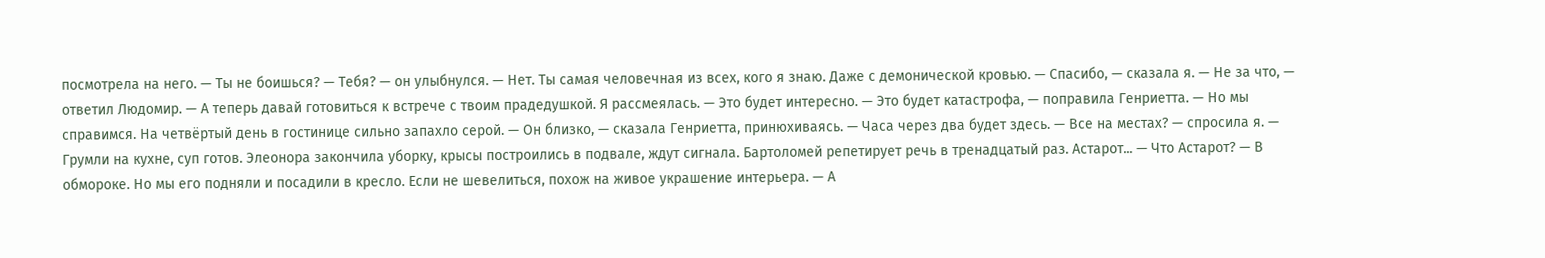посмотрела на него. — Ты не боишься? — Тебя? — он улыбнулся. — Нет. Ты самая человечная из всех, кого я знаю. Даже с демонической кровью. — Спасибо, — сказала я. — Не за что, — ответил Людомир. — А теперь давай готовиться к встрече с твоим прадедушкой. Я рассмеялась. — Это будет интересно. — Это будет катастрофа, — поправила Генриетта. — Но мы справимся. На четвёртый день в гостинице сильно запахло серой. — Он близко, — сказала Генриетта, принюхиваясь. — Часа через два будет здесь. — Все на местах? — спросила я. — Грумли на кухне, суп готов. Элеонора закончила уборку, крысы построились в подвале, ждут сигнала. Бартоломей репетирует речь в тренадцатый раз. Астарот... — Что Астарот? — В обмороке. Но мы его подняли и посадили в кресло. Если не шевелиться, похож на живое украшение интерьера. — А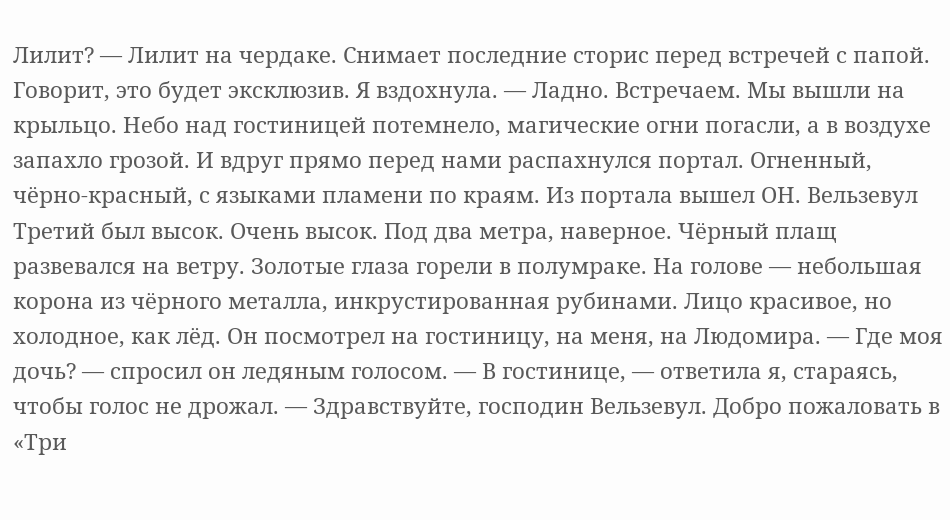Лилит? — Лилит на чердаке. Снимает последние сторис перед встречей с папой. Говорит, это будет эксклюзив. Я вздохнула. — Ладно. Встречаем. Мы вышли на крыльцо. Небо над гостиницей потемнело, магические огни погасли, а в воздухе запахло грозой. И вдруг прямо перед нами распахнулся портал. Огненный, чёрно-красный, с языками пламени по краям. Из портала вышел ОН. Вельзевул Третий был высок. Очень высок. Под два метра, наверное. Чёрный плащ развевался на ветру. Золотые глаза горели в полумраке. На голове — небольшая корона из чёрного металла, инкрустированная рубинами. Лицо красивое, но холодное, как лёд. Он посмотрел на гостиницу, на меня, на Людомира. — Где моя дочь? — спросил он ледяным голосом. — В гостинице, — ответила я, стараясь, чтобы голос не дрожал. — Здравствуйте, господин Вельзевул. Добро пожаловать в «Три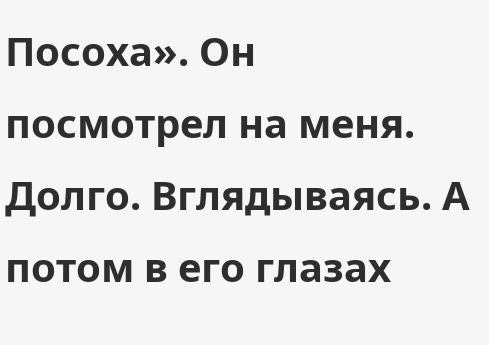Посоха». Он посмотрел на меня. Долго. Вглядываясь. А потом в его глазах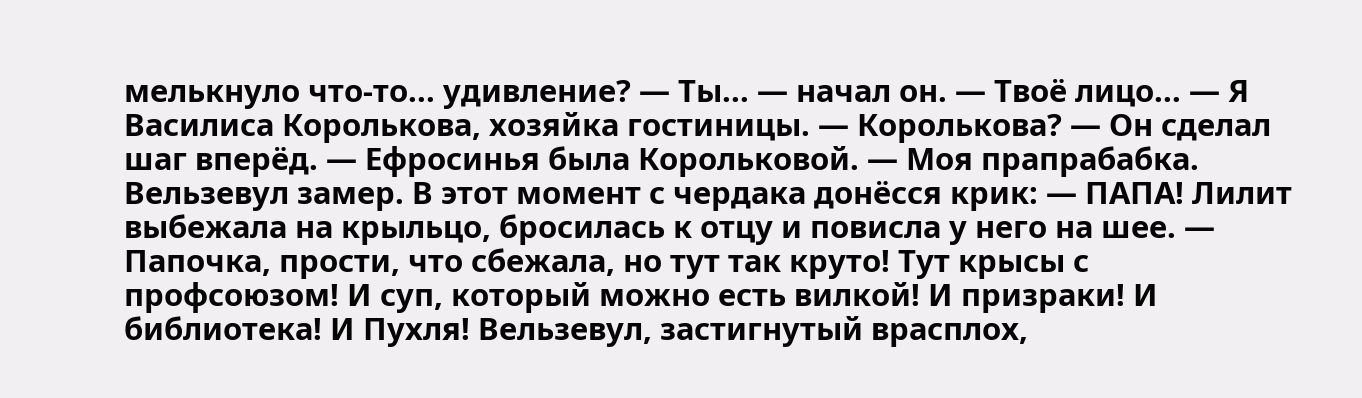мелькнуло что-то... удивление? — Ты... — начал он. — Твоё лицо... — Я Василиса Королькова, хозяйка гостиницы. — Королькова? — Он сделал шаг вперёд. — Ефросинья была Корольковой. — Моя прапрабабка. Вельзевул замер. В этот момент с чердака донёсся крик: — ПАПА! Лилит выбежала на крыльцо, бросилась к отцу и повисла у него на шее. — Папочка, прости, что сбежала, но тут так круто! Тут крысы с профсоюзом! И суп, который можно есть вилкой! И призраки! И библиотека! И Пухля! Вельзевул, застигнутый врасплох,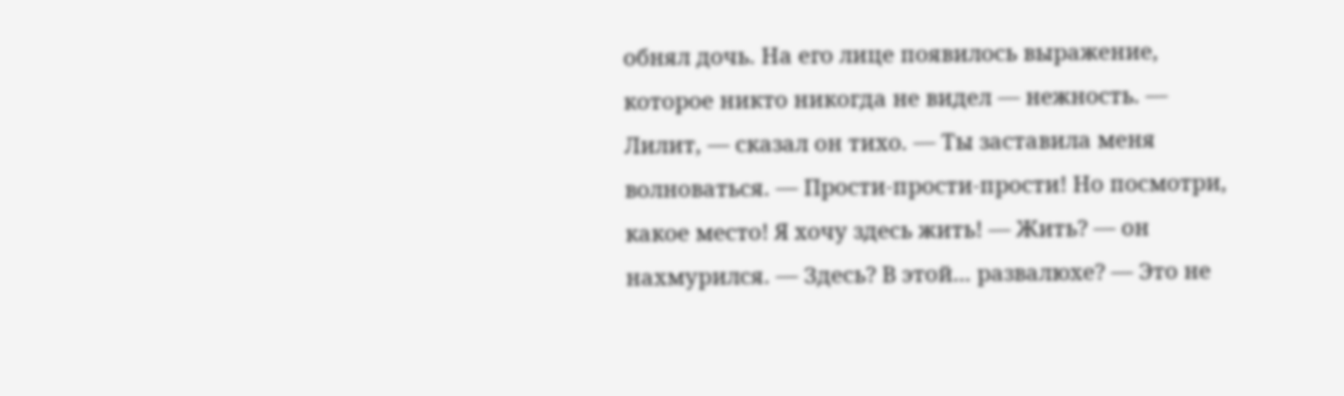обнял дочь. На его лице появилось выражение, которое никто никогда не видел — нежность. — Лилит, — сказал он тихо. — Ты заставила меня волноваться. — Прости-прости-прости! Но посмотри, какое место! Я хочу здесь жить! — Жить? — он нахмурился. — Здесь? В этой... развалюхе? — Это не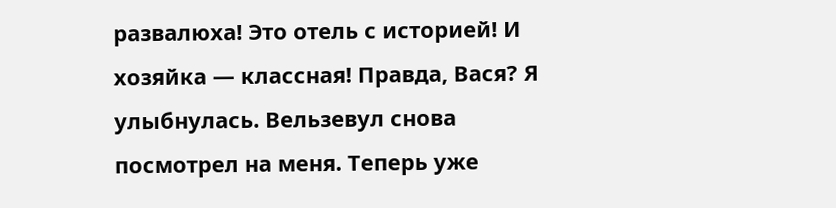развалюха! Это отель с историей! И хозяйка — классная! Правда, Вася? Я улыбнулась. Вельзевул снова посмотрел на меня. Теперь уже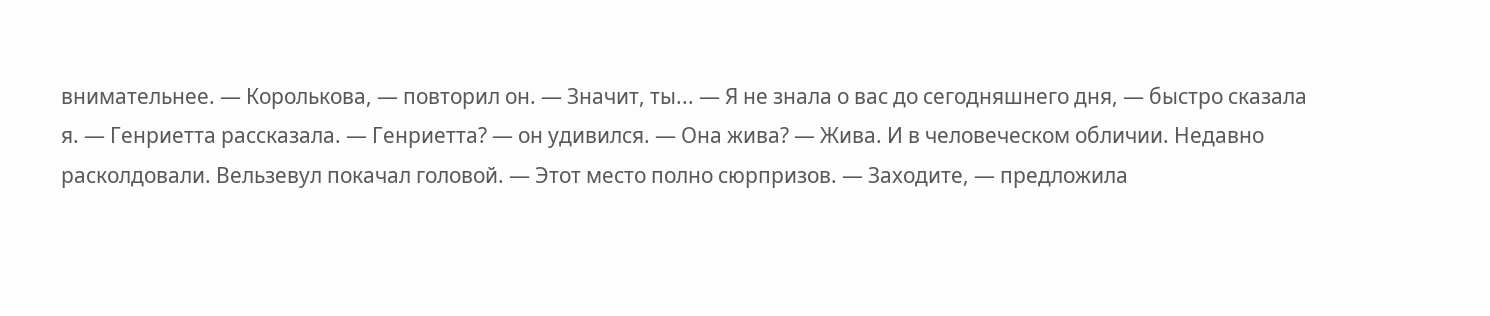внимательнее. — Королькова, — повторил он. — Значит, ты... — Я не знала о вас до сегодняшнего дня, — быстро сказала я. — Генриетта рассказала. — Генриетта? — он удивился. — Она жива? — Жива. И в человеческом обличии. Недавно расколдовали. Вельзевул покачал головой. — Этот место полно сюрпризов. — Заходите, — предложила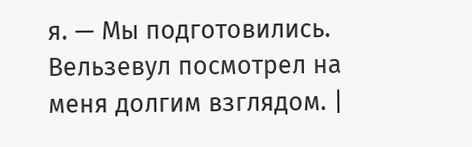я. — Мы подготовились. Вельзевул посмотрел на меня долгим взглядом. |